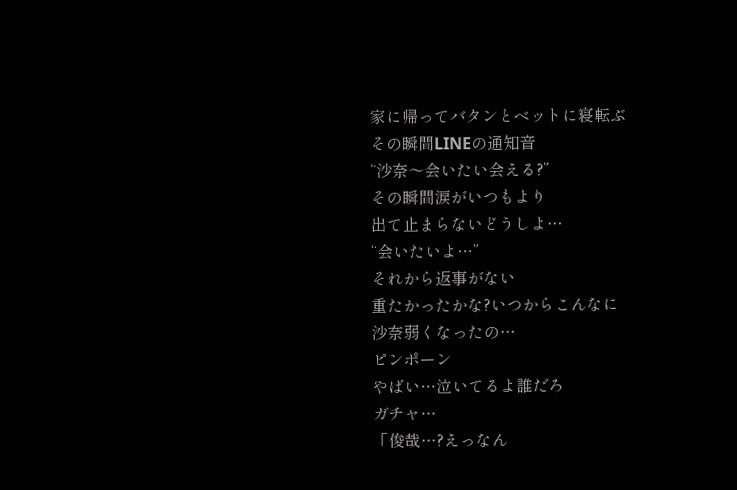家に帰ってバタンとベットに寝転ぶ
その瞬間LINEの通知音
“沙奈〜会いたい会える?”
その瞬間涙がいつもより
出て止まらないどうしよ…
“会いたいよ…”
それから返事がない
重たかったかな?いつからこんなに
沙奈弱くなったの…
ピンポーン
やばい…泣いてるよ誰だろ
ガチャ…
「俊哉…?えっなん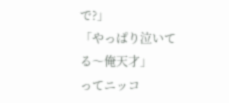で?」
「やっぱり泣いてる〜俺天才」
ってニッコ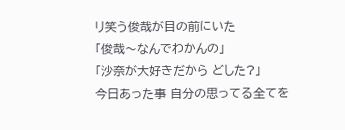リ笑う俊哉が目の前にいた
「俊哉〜なんでわかんの」
「沙奈が大好きだから どした?」
今日あった事 自分の思ってる全てを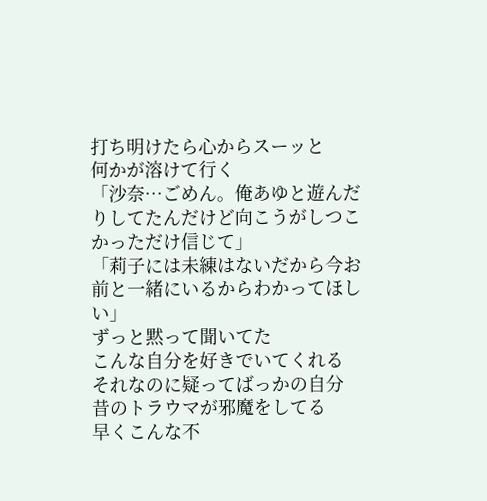打ち明けたら心からスーッと
何かが溶けて行く
「沙奈…ごめん。俺あゆと遊んだりしてたんだけど向こうがしつこかっただけ信じて」
「莉子には未練はないだから今お前と一緒にいるからわかってほしい」
ずっと黙って聞いてた
こんな自分を好きでいてくれる
それなのに疑ってばっかの自分
昔のトラウマが邪魔をしてる
早くこんな不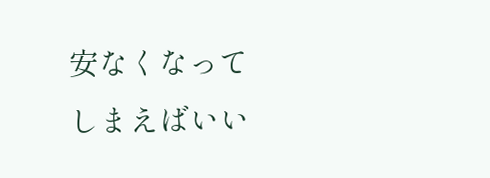安なくなってしまえばいい